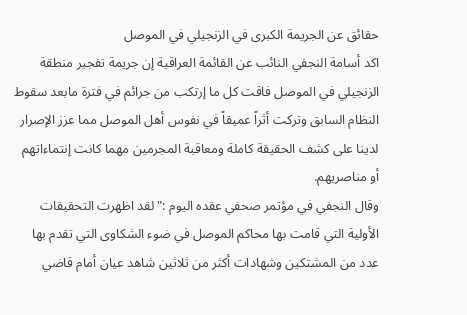حقائق عن الجريمة الكبرى في الزنجيلي في الموصل
اكد أسامة النجفي النائب عن القائمة العراقية إن جريمة تفجير منطقة الزنجيلي في الموصل فاقت كل ما إرتكب من جرائم في فترة مابعد سقوط النظام السابق وتركت أثراً عميقاً في نفوس أهل الموصل مما عزز الإصرار لدينا على كشف الحقيقة كاملة ومعاقبة المجرمين مهما كانت إنتماءاتهم أو مناصريهم.
وقال النجفي في مؤتمر صحفي عقده اليوم :" لقد اظهرت التحقيقات الأولية التي قامت بها محاكم الموصل في ضوء الشكاوى التي تقدم بها عدد من المشتكين وشهادات أكثر من ثلاثين شاهد عيان أمام قاضي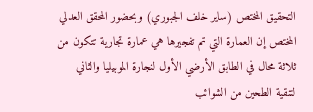التحقيق المختص (ساير خلف الجبوري) وبحضور المحقق العدلي المختص إن العمارة التي تم تفجيرها هي عمارة تجارية تتكون من ثلاثة محال في الطابق الأرضي الأول لنجارة الموبيليا والثاني لتنقية الطحين من الشوائب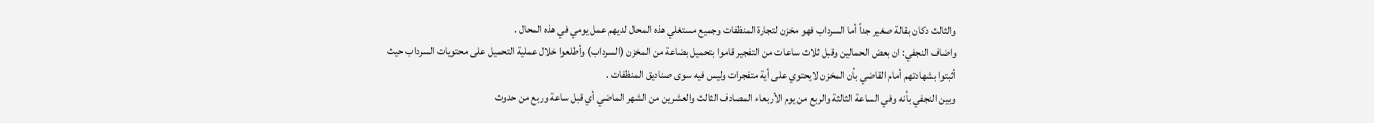والثالث دكان بقالة صغير جداً أما السرداب فهو مخزن لتجارة المنظفات وجميع مستغلي هذه المحال لديهم عمل يومي في هذه المحال .
واضاف النجفي: ان بعض الحمالين وقبل ثلاث ساعات من التفجير قاموا بتحميل بضاعة من المخزن (السرداب) وأطلعوا خلال عملية التحميل على محتويات السرداب حيث أثبتوا بشهادتهم أمام القاضي بأن المخزن لايحتوي على أية متفجرات وليس فيه سوى صناديق المنظفات .
وبين النجفي بأنه وفي الساعة الثالثة والربع من يوم الأربعاء المصادف الثالث والعشرين من الشهر الماضي أي قبل ساعة وربع من حدوث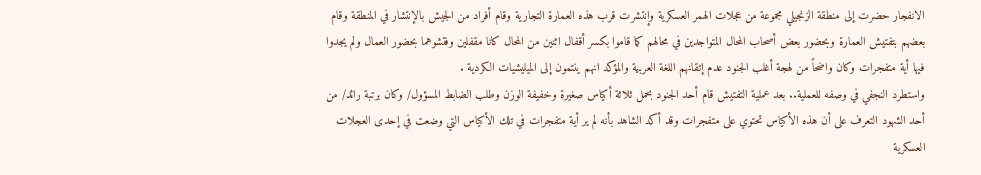الانفجار حضرت إلى منطقة الزنجيلي مجموعة من عجلات الهمر العسكرية وإنتشرت قرب هذه العمارة التجارية وقام أفراد من الجيش بالإنتشار في المنطقة وقام بعضهم بتفتيش العمارة وبحضور بعض أصحاب المحال المتواجدين في محالهم كما قاموا بكسر أقفال اثنين من المحال كانا مقفلين وفتشوهما بحضور العمال ولم يجدوا فيها أية متفجرات وكان واضحاً من لهجة أغلب الجنود عدم إتقانهم اللغة العربية والمؤكد انهم ينتمون إلى الميليشيات الكردية .
واستطرد النجفي في وصفه للعملية.. بعد عملية التفتيش قام أحد الجنود بحمل ثلاثة أكياس صغيرة وخفيفة الوزن وطلب الضابط المسؤول/ وكان برتبة رائد/ من أحد الشهود التعرف على أن هذه الأكياس تحتوي على متفجرات وقد أكد الشاهد بأنه لم ير أية متفجرات في تلك الأكياس التي وضعت في إحدى العجلات العسكرية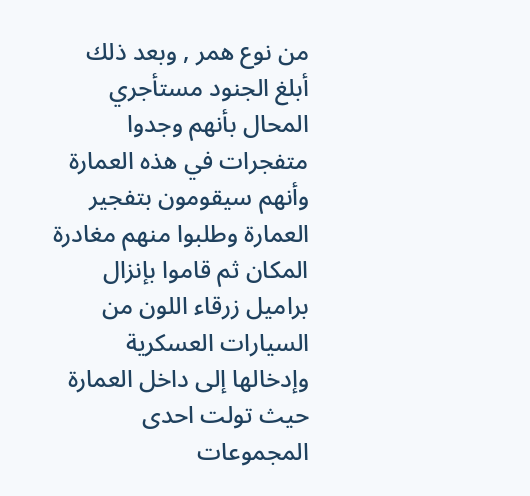من نوع همر , وبعد ذلك أبلغ الجنود مستأجري المحال بأنهم وجدوا متفجرات في هذه العمارة وأنهم سيقومون بتفجير العمارة وطلبوا منهم مغادرة المكان ثم قاموا بإنزال براميل زرقاء اللون من السيارات العسكرية وإدخالها إلى داخل العمارة حيث تولت احدى المجموعات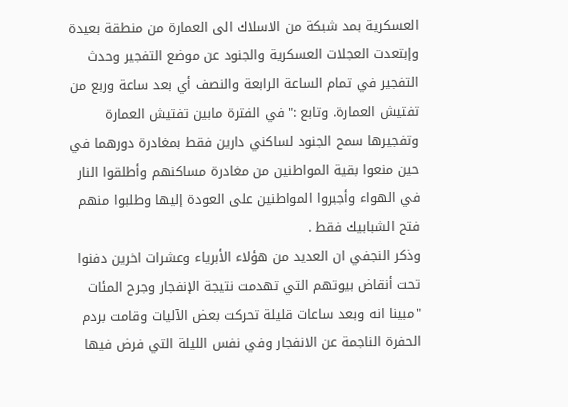العسكرية بمد شبكة من الاسلاك الى العمارة من منطقة بعيدة وإبتعدت العجلات العسكرية والجنود عن موضع التفجير وحدث التفجير في تمام الساعة الرابعة والنصف أي بعد ساعة وربع من تفتيش العمارة. وتابع :"في الفترة مابين تفتيش العمارة وتفجيرها سمح الجنود لساكني دارين فقط بمغادرة دورهما في حين منعوا بقية المواطنين من مغادرة مساكنهم وأطلقوا النار في الهواء وأجبروا المواطنين على العودة إليها وطلبوا منهم فتح الشبابيك فقط .
وذكر النجفي ان العديد من هؤلاء الأبرياء وعشرات اخرين دفنوا تحت أنقاض بيوتهم التي تهدمت نتيجة الإنفجار وجرح المئات "مبينا انه وبعد ساعات قليلة تحركت بعض الآليات وقامت بردم الحفرة الناجمة عن الانفجار وفي نفس الليلة التي فرض فيها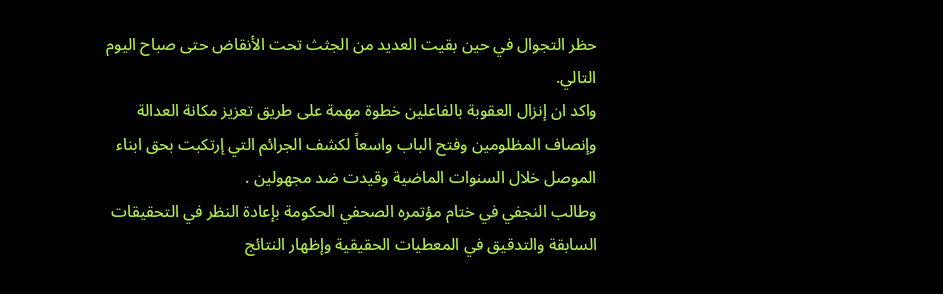حظر التجوال في حين بقيت العديد من الجثث تحت الأنقاض حتى صباح اليوم التالي.
واكد ان إنزال العقوبة بالفاعلين خطوة مهمة على طريق تعزيز مكانة العدالة وإنصاف المظلومين وفتح الباب واسعاً لكشف الجرائم التي إرتكبت بحق ابناء الموصل خلال السنوات الماضية وقيدت ضد مجهولين .
وطالب النجفي في ختام مؤتمره الصحفي الحكومة بإعادة النظر في التحقيقات السابقة والتدقيق في المعطيات الحقيقية وإظهار النتائج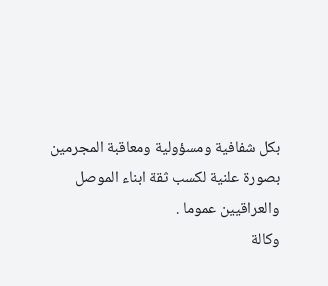بكل شفافية ومسؤولية ومعاقبة المجرمين بصورة علنية لكسب ثقة ابناء الموصل والعراقيين عموما .
وكالة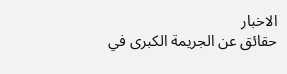الاخبار
حقائق عن الجريمة الكبرى في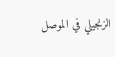الزنجيلي في الموصل